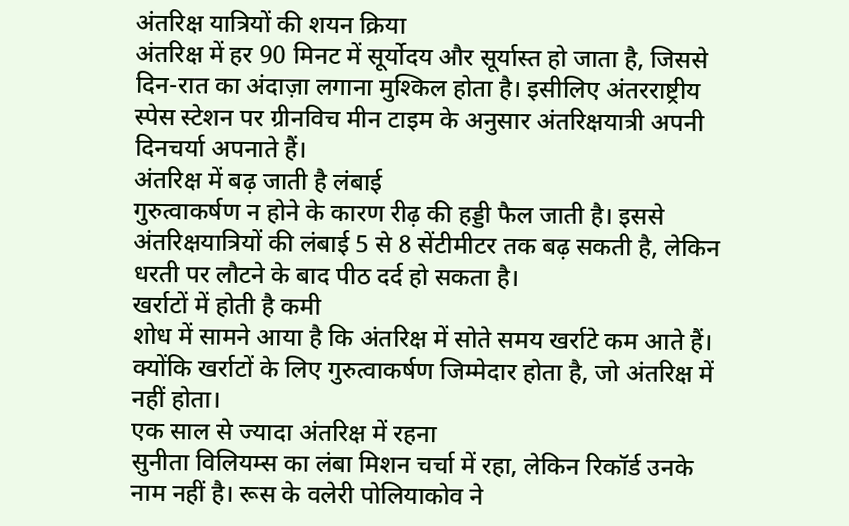अंतरिक्ष यात्रियों की शयन क्रिया
अंतरिक्ष में हर 90 मिनट में सूर्योदय और सूर्यास्त हो जाता है, जिससे दिन-रात का अंदाज़ा लगाना मुश्किल होता है। इसीलिए अंतरराष्ट्रीय स्पेस स्टेशन पर ग्रीनविच मीन टाइम के अनुसार अंतरिक्षयात्री अपनी दिनचर्या अपनाते हैं।
अंतरिक्ष में बढ़ जाती है लंबाई
गुरुत्वाकर्षण न होने के कारण रीढ़ की हड्डी फैल जाती है। इससे अंतरिक्षयात्रियों की लंबाई 5 से 8 सेंटीमीटर तक बढ़ सकती है, लेकिन धरती पर लौटने के बाद पीठ दर्द हो सकता है।
खर्राटों में होती है कमी
शोध में सामने आया है कि अंतरिक्ष में सोते समय खर्राटे कम आते हैं। क्योंकि खर्राटों के लिए गुरुत्वाकर्षण जिम्मेदार होता है, जो अंतरिक्ष में नहीं होता।
एक साल से ज्यादा अंतरिक्ष में रहना
सुनीता विलियम्स का लंबा मिशन चर्चा में रहा, लेकिन रिकॉर्ड उनके नाम नहीं है। रूस के वलेरी पोलियाकोव ने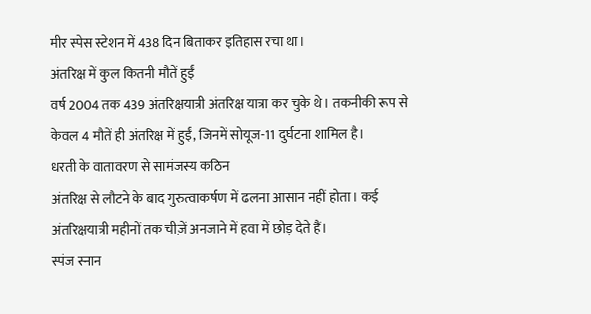मीर स्पेस स्टेशन में 438 दिन बिताकर इतिहास रचा था।
अंतरिक्ष में कुल कितनी मौतें हुईं
वर्ष 2004 तक 439 अंतरिक्षयात्री अंतरिक्ष यात्रा कर चुके थे। तकनीकी रूप से केवल 4 मौतें ही अंतरिक्ष में हुईं, जिनमें सोयूज-11 दुर्घटना शामिल है।
धरती के वातावरण से सामंजस्य कठिन
अंतरिक्ष से लौटने के बाद गुरुत्वाकर्षण में ढलना आसान नहीं होता। कई अंतरिक्षयात्री महीनों तक चीज़ें अनजाने में हवा में छोड़ देते हैं।
स्पंज स्नान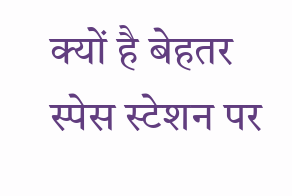क्यों है बेहतर
स्पेस स्टेशन पर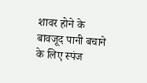शावर होने के बावजूद पानी बचाने के लिए स्पंज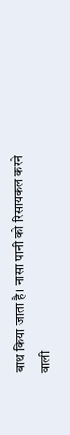बाथ किया जाता है। नासा पानी को रिसायकल करने वाली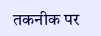तकनीक पर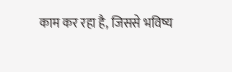काम कर रहा है, जिससे भविष्य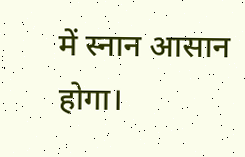में स्नान आसान होगा।